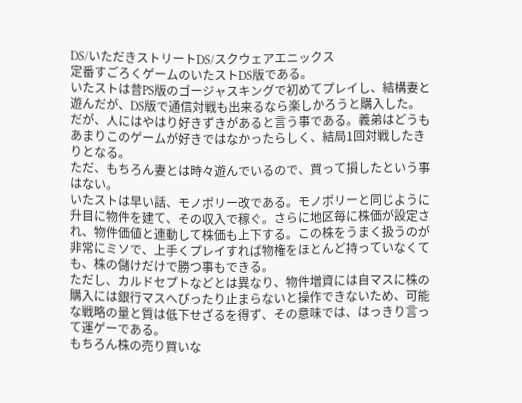DS/いただきストリートDS/スクウェアエニックス
定番すごろくゲームのいたストDS版である。
いたストは昔PS版のゴージャスキングで初めてプレイし、結構妻と遊んだが、DS版で通信対戦も出来るなら楽しかろうと購入した。
だが、人にはやはり好きずきがあると言う事である。義弟はどうもあまりこのゲームが好きではなかったらしく、結局1回対戦したきりとなる。
ただ、もちろん妻とは時々遊んでいるので、買って損したという事はない。
いたストは早い話、モノポリー改である。モノポリーと同じように升目に物件を建て、その収入で稼ぐ。さらに地区毎に株価が設定され、物件価値と連動して株価も上下する。この株をうまく扱うのが非常にミソで、上手くプレイすれば物権をほとんど持っていなくても、株の儲けだけで勝つ事もできる。
ただし、カルドセプトなどとは異なり、物件増資には自マスに株の購入には銀行マスへぴったり止まらないと操作できないため、可能な戦略の量と質は低下せざるを得ず、その意味では、はっきり言って運ゲーである。
もちろん株の売り買いな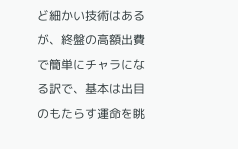ど細かい技術はあるが、終盤の高額出費で簡単にチャラになる訳で、基本は出目のもたらす運命を眺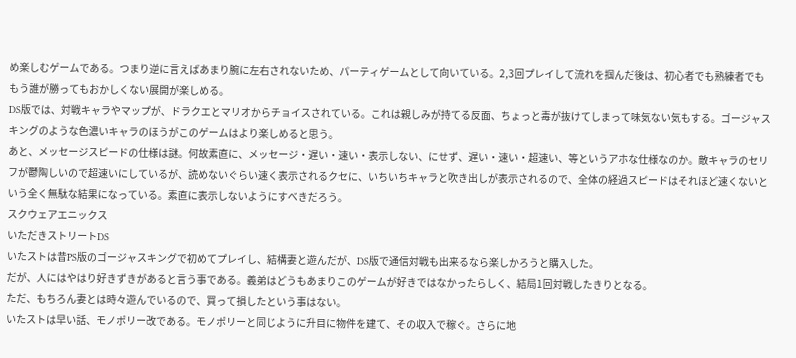め楽しむゲームである。つまり逆に言えばあまり腕に左右されないため、パーティゲームとして向いている。2,3回プレイして流れを掴んだ後は、初心者でも熟練者でももう誰が勝ってもおかしくない展開が楽しめる。
DS版では、対戦キャラやマップが、ドラクエとマリオからチョイスされている。これは親しみが持てる反面、ちょっと毒が抜けてしまって味気ない気もする。ゴージャスキングのような色濃いキャラのほうがこのゲームはより楽しめると思う。
あと、メッセージスピードの仕様は謎。何故素直に、メッセージ・遅い・速い・表示しない、にせず、遅い・速い・超速い、等というアホな仕様なのか。敵キャラのセリフが鬱陶しいので超速いにしているが、読めないぐらい速く表示されるクセに、いちいちキャラと吹き出しが表示されるので、全体の経過スピードはそれほど速くないという全く無駄な結果になっている。素直に表示しないようにすべきだろう。
スクウェアエニックス
いただきストリートDS
いたストは昔PS版のゴージャスキングで初めてプレイし、結構妻と遊んだが、DS版で通信対戦も出来るなら楽しかろうと購入した。
だが、人にはやはり好きずきがあると言う事である。義弟はどうもあまりこのゲームが好きではなかったらしく、結局1回対戦したきりとなる。
ただ、もちろん妻とは時々遊んでいるので、買って損したという事はない。
いたストは早い話、モノポリー改である。モノポリーと同じように升目に物件を建て、その収入で稼ぐ。さらに地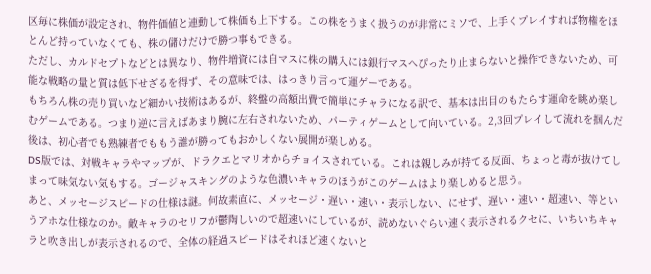区毎に株価が設定され、物件価値と連動して株価も上下する。この株をうまく扱うのが非常にミソで、上手くプレイすれば物権をほとんど持っていなくても、株の儲けだけで勝つ事もできる。
ただし、カルドセプトなどとは異なり、物件増資には自マスに株の購入には銀行マスへぴったり止まらないと操作できないため、可能な戦略の量と質は低下せざるを得ず、その意味では、はっきり言って運ゲーである。
もちろん株の売り買いなど細かい技術はあるが、終盤の高額出費で簡単にチャラになる訳で、基本は出目のもたらす運命を眺め楽しむゲームである。つまり逆に言えばあまり腕に左右されないため、パーティゲームとして向いている。2,3回プレイして流れを掴んだ後は、初心者でも熟練者でももう誰が勝ってもおかしくない展開が楽しめる。
DS版では、対戦キャラやマップが、ドラクエとマリオからチョイスされている。これは親しみが持てる反面、ちょっと毒が抜けてしまって味気ない気もする。ゴージャスキングのような色濃いキャラのほうがこのゲームはより楽しめると思う。
あと、メッセージスピードの仕様は謎。何故素直に、メッセージ・遅い・速い・表示しない、にせず、遅い・速い・超速い、等というアホな仕様なのか。敵キャラのセリフが鬱陶しいので超速いにしているが、読めないぐらい速く表示されるクセに、いちいちキャラと吹き出しが表示されるので、全体の経過スピードはそれほど速くないと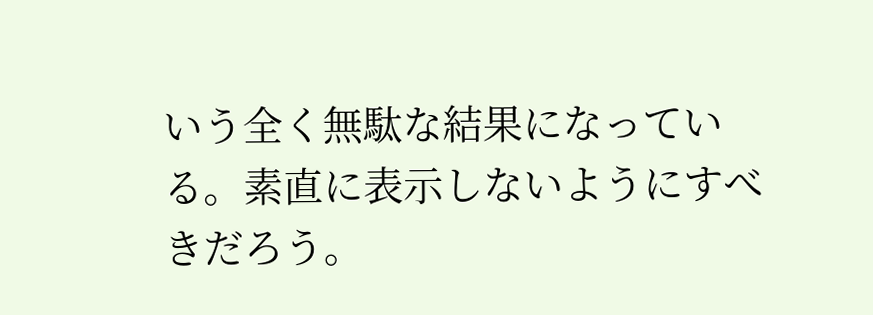いう全く無駄な結果になっている。素直に表示しないようにすべきだろう。